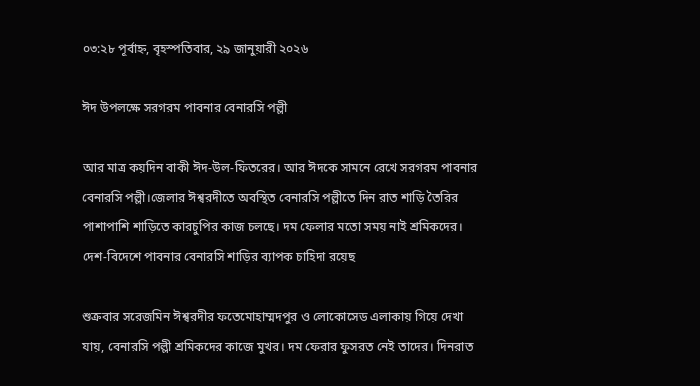০৩:২৮ পূর্বাহ্ন, বৃহস্পতিবার, ২৯ জানুয়ারী ২০২৬

ঈদ উপলক্ষে সরগরম পাবনার বেনারসি পল্লী

আর মাত্র কয়দিন বাকী ঈদ-উল-ফিতরের। আর ঈদকে সামনে রেখে সরগরম পাবনার বেনারসি পল্লী।জেলার ঈশ্বরদীতে অবস্থিত বেনারসি পল্লীতে দিন রাত শাড়ি তৈরির পাশাপাশি শাড়িতে কারচুপির কাজ চলছে। দম ফেলার মতো সময় নাই শ্রমিকদের। দেশ-বিদেশে পাবনার বেনারসি শাড়ির ব্যাপক চাহিদা রয়েছ

শুক্রবার সরেজমিন ঈশ্বরদীর ফতেমোহাম্মদপুর ও লোকোসেড এলাকায় গিয়ে দেখা যায়, বেনারসি পল্লী শ্রমিকদের কাজে মুখর। দম ফেরার ফুসরত নেই তাদের। দিনরাত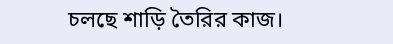চলছে শাড়ি তৈরির কাজ।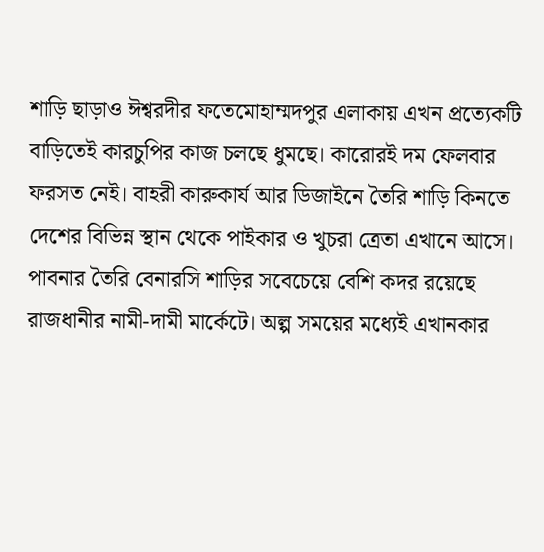শাড়ি ছাড়াও ঈশ্বরদীর ফতেমোহাম্মদপুর এলাকায় এখন প্রত্যেকটি বাড়িতেই কারচুপির কাজ চলছে ধুমছে। কারোরই দম ফেলবার ফরসত নেই। বাহরী কারুকার্য আর ডিজাইনে তৈরি শাড়ি কিনতে দেশের বিভিন্ন স্থান থেকে পাইকার ও খুচরা ত্রেতা এখানে আসে। পাবনার তৈরি বেনারসি শাড়ির সবেচেয়ে বেশি কদর রয়েছে রাজধানীর নামী-দামী মার্কেটে। অল্প সময়ের মধ্যেই এখানকার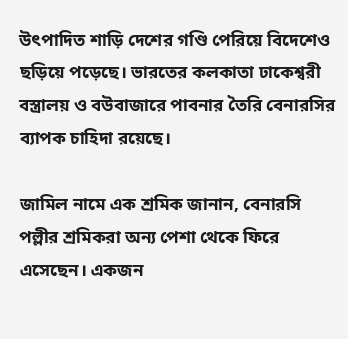উৎপাদিত শাড়ি দেশের গণ্ডি পেরিয়ে বিদেশেও ছড়িয়ে পড়েছে। ভারতের কলকাতা ঢাকেশ্বরী বস্ত্রালয় ও বউবাজারে পাবনার তৈরি বেনারসির ব্যাপক চাহিদা রয়েছে।

জামিল নামে এক শ্রমিক জানান, বেনারসি পল্লীর শ্রমিকরা অন্য পেশা থেকে ফিরে এসেছেন। একজন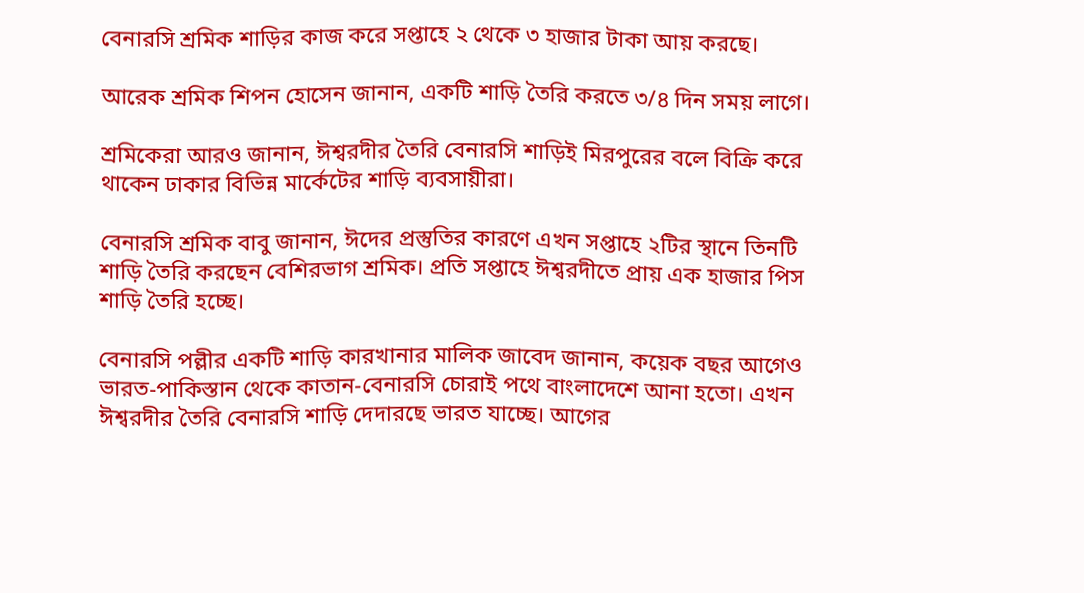বেনারসি শ্রমিক শাড়ির কাজ করে সপ্তাহে ২ থেকে ৩ হাজার টাকা আয় করছে।

আরেক শ্রমিক শিপন হোসেন জানান, একটি শাড়ি তৈরি করতে ৩/৪ দিন সময় লাগে।

শ্রমিকেরা আরও জানান, ঈশ্বরদীর তৈরি বেনারসি শাড়িই মিরপুরের বলে বিক্রি করে থাকেন ঢাকার বিভিন্ন মার্কেটের শাড়ি ব্যবসায়ীরা।

বেনারসি শ্রমিক বাবু জানান, ঈদের প্রস্তুতির কারণে এখন সপ্তাহে ২টির স্থানে তিনটি শাড়ি তৈরি করছেন বেশিরভাগ শ্রমিক। প্রতি সপ্তাহে ঈশ্বরদীতে প্রায় এক হাজার পিস শাড়ি তৈরি হচ্ছে।

বেনারসি পল্লীর একটি শাড়ি কারখানার মালিক জাবেদ জানান, কয়েক বছর আগেও ভারত-পাকিস্তান থেকে কাতান-বেনারসি চোরাই পথে বাংলাদেশে আনা হতো। এখন ঈশ্বরদীর তৈরি বেনারসি শাড়ি দেদারছে ভারত যাচ্ছে। আগের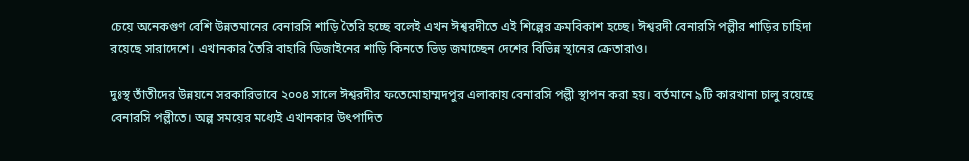চেয়ে অনেকগুণ বেশি উন্নতমানের বেনারসি শাড়ি তৈরি হচ্ছে বলেই এখন ঈশ্বরদীতে এই শিল্পের ক্রমবিকাশ হচ্ছে। ঈশ্বরদী বেনারসি পল্লীর শাড়ির চাহিদা রয়েছে সারাদেশে। এখানকার তৈরি বাহারি ডিজাইনের শাড়ি কিনতে ভিড় জমাচ্ছেন দেশের বিভিন্ন স্থানের ক্রেতারাও।

দুঃস্থ তাঁতীদের উন্নয়নে সরকারিভাবে ২০০৪ সালে ঈশ্বরদীর ফতেমোহাম্মদপুর এলাকায় বেনারসি পল্লী স্থাপন করা হয়। বর্তমানে ৯টি কারখানা চালু রয়েছে বেনারসি পল্লীতে। অল্প সময়ের মধ্যেই এখানকার উৎপাদিত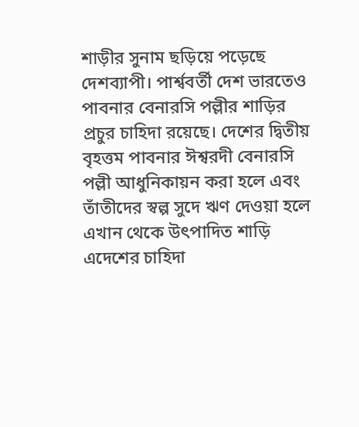শাড়ীর সুনাম ছড়িয়ে পড়েছে দেশব্যাপী। পার্শ্ববর্তী দেশ ভারতেও পাবনার বেনারসি পল্লীর শাড়ির প্রচুর চাহিদা রয়েছে। দেশের দ্বিতীয় বৃহত্তম পাবনার ঈশ্বরদী বেনারসি পল্লী আধুনিকায়ন করা হলে এবং তাঁতীদের স্বল্প সুদে ঋণ দেওয়া হলে এখান থেকে উৎপাদিত শাড়ি এদেশের চাহিদা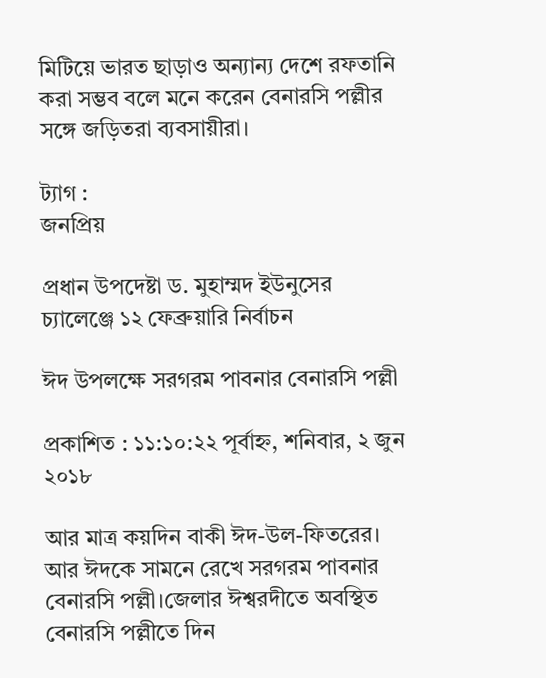মিটিয়ে ভারত ছাড়াও অন্যান্য দেশে রফতানি করা সম্ভব বলে মনে করেন বেনারসি পল্লীর সঙ্গে জড়িতরা ব্যবসায়ীরা।

ট্যাগ :
জনপ্রিয়

প্রধান উপদেষ্টা ড. মুহাম্মদ ইউনুসের চ্যালেঞ্জে ১২ ফেব্রুয়ারি নির্বাচন

ঈদ উপলক্ষে সরগরম পাবনার বেনারসি পল্লী

প্রকাশিত : ১১:১০:২২ পূর্বাহ্ন, শনিবার, ২ জুন ২০১৮

আর মাত্র কয়দিন বাকী ঈদ-উল-ফিতরের। আর ঈদকে সামনে রেখে সরগরম পাবনার বেনারসি পল্লী।জেলার ঈশ্বরদীতে অবস্থিত বেনারসি পল্লীতে দিন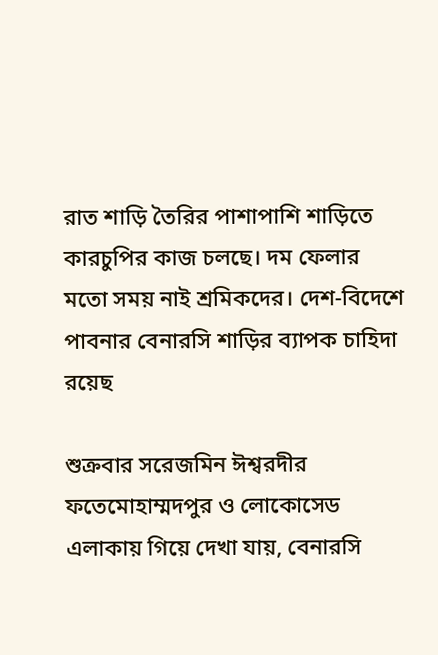রাত শাড়ি তৈরির পাশাপাশি শাড়িতে কারচুপির কাজ চলছে। দম ফেলার মতো সময় নাই শ্রমিকদের। দেশ-বিদেশে পাবনার বেনারসি শাড়ির ব্যাপক চাহিদা রয়েছ

শুক্রবার সরেজমিন ঈশ্বরদীর ফতেমোহাম্মদপুর ও লোকোসেড এলাকায় গিয়ে দেখা যায়, বেনারসি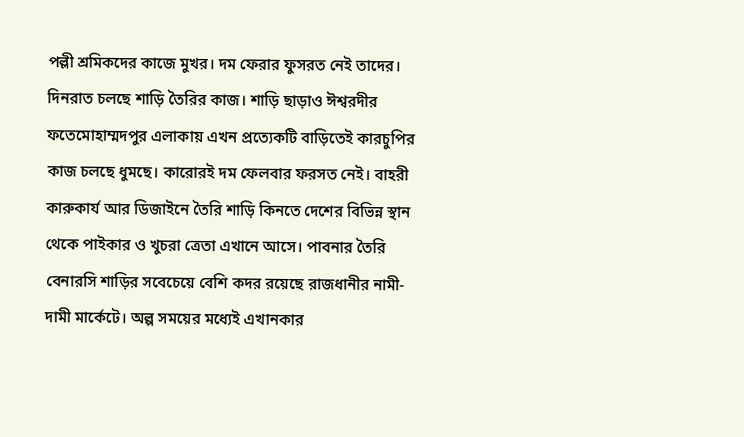পল্লী শ্রমিকদের কাজে মুখর। দম ফেরার ফুসরত নেই তাদের। দিনরাত চলছে শাড়ি তৈরির কাজ। শাড়ি ছাড়াও ঈশ্বরদীর ফতেমোহাম্মদপুর এলাকায় এখন প্রত্যেকটি বাড়িতেই কারচুপির কাজ চলছে ধুমছে। কারোরই দম ফেলবার ফরসত নেই। বাহরী কারুকার্য আর ডিজাইনে তৈরি শাড়ি কিনতে দেশের বিভিন্ন স্থান থেকে পাইকার ও খুচরা ত্রেতা এখানে আসে। পাবনার তৈরি বেনারসি শাড়ির সবেচেয়ে বেশি কদর রয়েছে রাজধানীর নামী-দামী মার্কেটে। অল্প সময়ের মধ্যেই এখানকার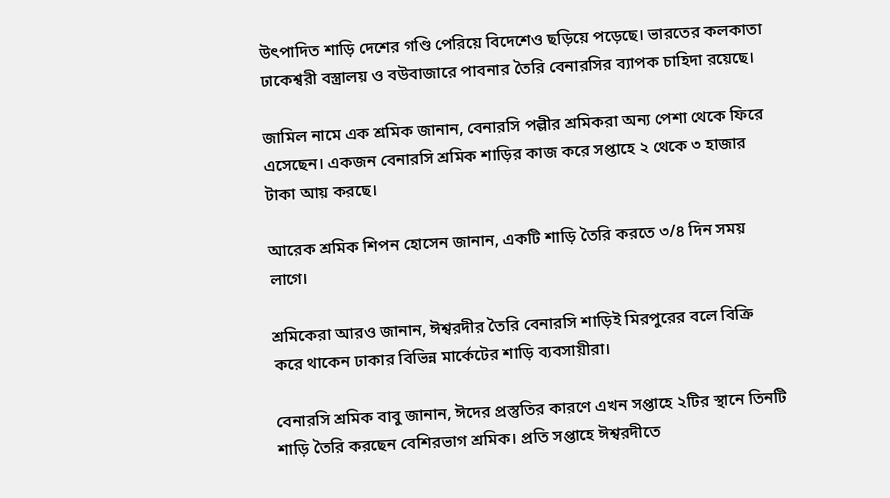উৎপাদিত শাড়ি দেশের গণ্ডি পেরিয়ে বিদেশেও ছড়িয়ে পড়েছে। ভারতের কলকাতা ঢাকেশ্বরী বস্ত্রালয় ও বউবাজারে পাবনার তৈরি বেনারসির ব্যাপক চাহিদা রয়েছে।

জামিল নামে এক শ্রমিক জানান, বেনারসি পল্লীর শ্রমিকরা অন্য পেশা থেকে ফিরে এসেছেন। একজন বেনারসি শ্রমিক শাড়ির কাজ করে সপ্তাহে ২ থেকে ৩ হাজার টাকা আয় করছে।

আরেক শ্রমিক শিপন হোসেন জানান, একটি শাড়ি তৈরি করতে ৩/৪ দিন সময় লাগে।

শ্রমিকেরা আরও জানান, ঈশ্বরদীর তৈরি বেনারসি শাড়িই মিরপুরের বলে বিক্রি করে থাকেন ঢাকার বিভিন্ন মার্কেটের শাড়ি ব্যবসায়ীরা।

বেনারসি শ্রমিক বাবু জানান, ঈদের প্রস্তুতির কারণে এখন সপ্তাহে ২টির স্থানে তিনটি শাড়ি তৈরি করছেন বেশিরভাগ শ্রমিক। প্রতি সপ্তাহে ঈশ্বরদীতে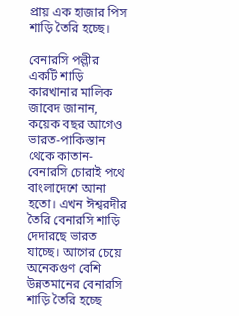প্রায় এক হাজার পিস শাড়ি তৈরি হচ্ছে।

বেনারসি পল্লীর একটি শাড়ি কারখানার মালিক জাবেদ জানান, কয়েক বছর আগেও ভারত-পাকিস্তান থেকে কাতান-বেনারসি চোরাই পথে বাংলাদেশে আনা হতো। এখন ঈশ্বরদীর তৈরি বেনারসি শাড়ি দেদারছে ভারত যাচ্ছে। আগের চেয়ে অনেকগুণ বেশি উন্নতমানের বেনারসি শাড়ি তৈরি হচ্ছে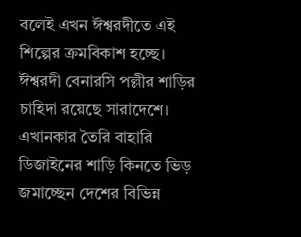বলেই এখন ঈশ্বরদীতে এই শিল্পের ক্রমবিকাশ হচ্ছে। ঈশ্বরদী বেনারসি পল্লীর শাড়ির চাহিদা রয়েছে সারাদেশে। এখানকার তৈরি বাহারি ডিজাইনের শাড়ি কিনতে ভিড় জমাচ্ছেন দেশের বিভিন্ন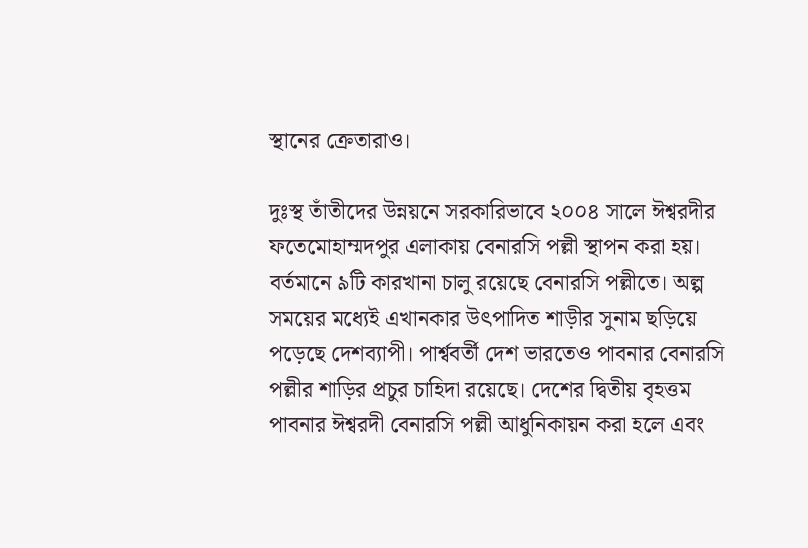স্থানের ক্রেতারাও।

দুঃস্থ তাঁতীদের উন্নয়নে সরকারিভাবে ২০০৪ সালে ঈশ্বরদীর ফতেমোহাম্মদপুর এলাকায় বেনারসি পল্লী স্থাপন করা হয়। বর্তমানে ৯টি কারখানা চালু রয়েছে বেনারসি পল্লীতে। অল্প সময়ের মধ্যেই এখানকার উৎপাদিত শাড়ীর সুনাম ছড়িয়ে পড়েছে দেশব্যাপী। পার্শ্ববর্তী দেশ ভারতেও পাবনার বেনারসি পল্লীর শাড়ির প্রচুর চাহিদা রয়েছে। দেশের দ্বিতীয় বৃহত্তম পাবনার ঈশ্বরদী বেনারসি পল্লী আধুনিকায়ন করা হলে এবং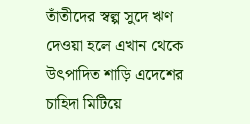তাঁতীদের স্বল্প সুদে ঋণ দেওয়া হলে এখান থেকে উৎপাদিত শাড়ি এদেশের চাহিদা মিটিয়ে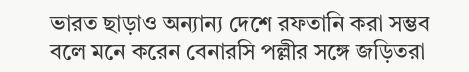ভারত ছাড়াও অন্যান্য দেশে রফতানি করা সম্ভব বলে মনে করেন বেনারসি পল্লীর সঙ্গে জড়িতরা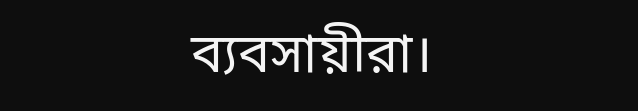ব্যবসায়ীরা।